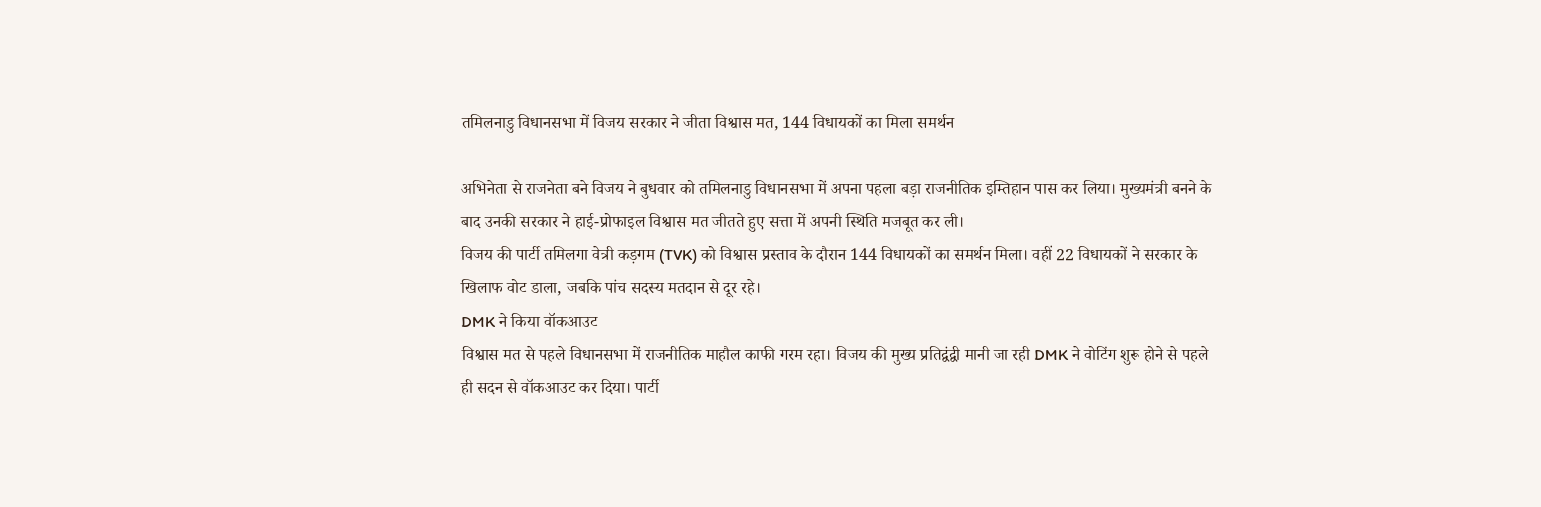तमिलनाडु विधानसभा में विजय सरकार ने जीता विश्वास मत, 144 विधायकों का मिला समर्थन

अभिनेता से राजनेता बने विजय ने बुधवार को तमिलनाडु विधानसभा में अपना पहला बड़ा राजनीतिक इम्तिहान पास कर लिया। मुख्यमंत्री बनने के बाद उनकी सरकार ने हाई-प्रोफाइल विश्वास मत जीतते हुए सत्ता में अपनी स्थिति मजबूत कर ली।
विजय की पार्टी तमिलगा वेत्री कड़गम (TVK) को विश्वास प्रस्ताव के दौरान 144 विधायकों का समर्थन मिला। वहीं 22 विधायकों ने सरकार के खिलाफ वोट डाला, जबकि पांच सदस्य मतदान से दूर रहे।
DMK ने किया वॉकआउट
विश्वास मत से पहले विधानसभा में राजनीतिक माहौल काफी गरम रहा। विजय की मुख्य प्रतिद्वंद्वी मानी जा रही DMK ने वोटिंग शुरू होने से पहले ही सदन से वॉकआउट कर दिया। पार्टी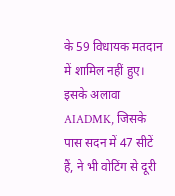के 59 विधायक मतदान में शामिल नहीं हुए।
इसके अलावा AIADMK, जिसके पास सदन में 47 सीटें हैं, ने भी वोटिंग से दूरी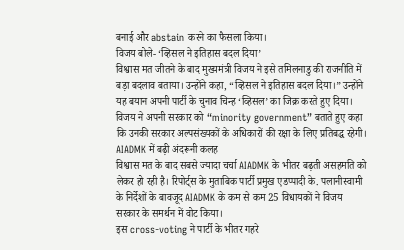बनाई और abstain करने का फैसला किया।
विजय बोले- ‘व्हिसल ने इतिहास बदल दिया’
विश्वास मत जीतने के बाद मुख्यमंत्री विजय ने इसे तमिलनाडु की राजनीति में बड़ा बदलाव बताया। उन्होंने कहा, “व्हिसल ने इतिहास बदल दिया।” उन्होंने यह बयान अपनी पार्टी के चुनाव चिन्ह ‘व्हिसल’ का जिक्र करते हुए दिया।
विजय ने अपनी सरकार को “minority government” बताते हुए कहा कि उनकी सरकार अल्पसंख्यकों के अधिकारों की रक्षा के लिए प्रतिबद्ध रहेगी।
AIADMK में बढ़ी अंदरूनी कलह
विश्वास मत के बाद सबसे ज्यादा चर्चा AIADMK के भीतर बढ़ती असहमति को लेकर हो रही है। रिपोर्ट्स के मुताबिक पार्टी प्रमुख एडप्पादी के. पलानीस्वामी के निर्देशों के बावजूद AIADMK के कम से कम 25 विधायकों ने विजय सरकार के समर्थन में वोट किया।
इस cross-voting ने पार्टी के भीतर गहरे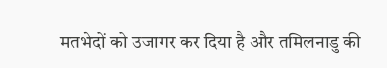मतभेदों को उजागर कर दिया है और तमिलनाडु की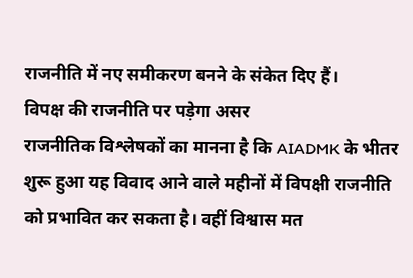राजनीति में नए समीकरण बनने के संकेत दिए हैं।
विपक्ष की राजनीति पर पड़ेगा असर
राजनीतिक विश्लेषकों का मानना है कि AIADMK के भीतर शुरू हुआ यह विवाद आने वाले महीनों में विपक्षी राजनीति को प्रभावित कर सकता है। वहीं विश्वास मत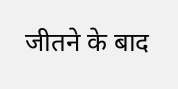जीतने के बाद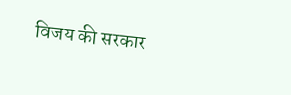विजय की सरकार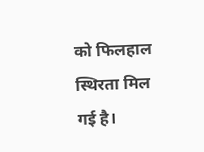को फिलहाल स्थिरता मिल गई है।